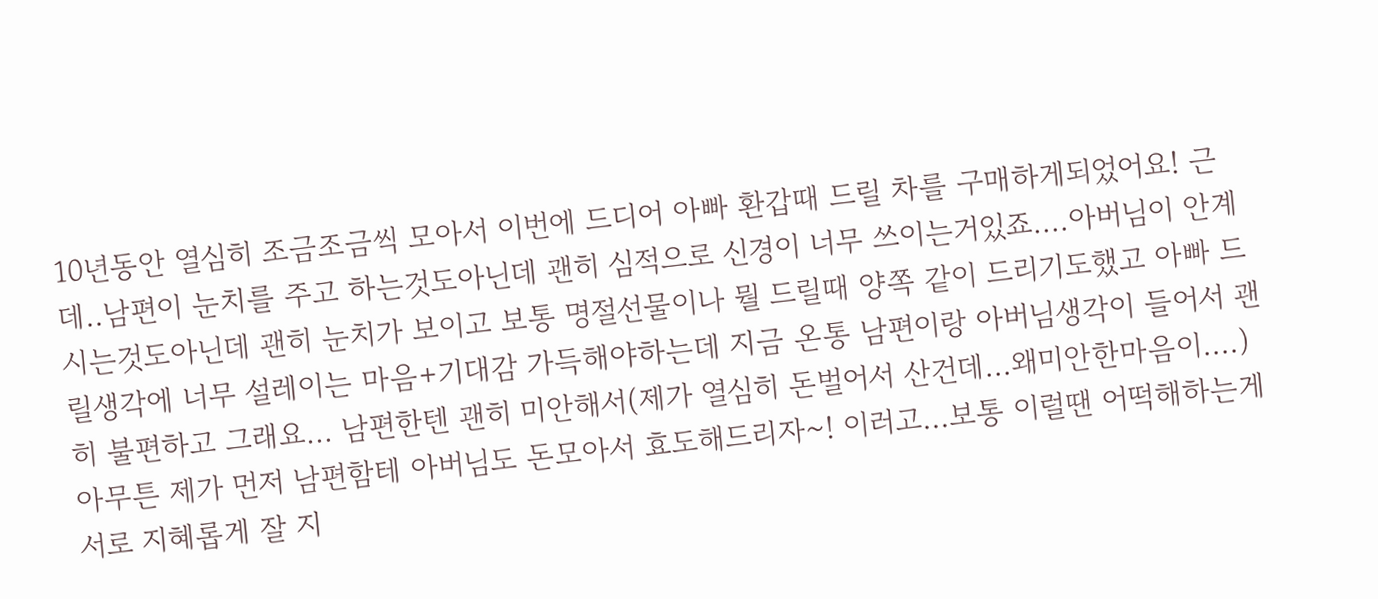10년동안 열심히 조금조금씩 모아서 이번에 드디어 아빠 환갑때 드릴 차를 구매하게되었어요! 근데..남편이 눈치를 주고 하는것도아닌데 괜히 심적으로 신경이 너무 쓰이는거있죠....아버님이 안계시는것도아닌데 괜히 눈치가 보이고 보통 명절선물이나 뭘 드릴때 양쪽 같이 드리기도했고 아빠 드릴생각에 너무 설레이는 마음+기대감 가득해야하는데 지금 온통 남편이랑 아버님생각이 들어서 괜히 불편하고 그래요... 남편한텐 괜히 미안해서(제가 열심히 돈벌어서 산건데...왜미안한마음이....) 아무튼 제가 먼저 남편함테 아버님도 돈모아서 효도해드리자~! 이러고...보통 이럴땐 어떡해하는게 서로 지혜롭게 잘 지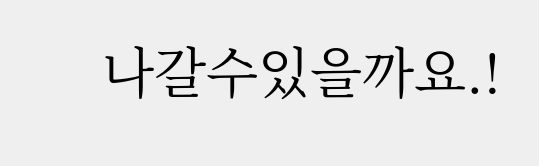나갈수있을까요.!